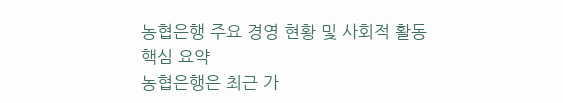농협은행 주요 경영 현황 및 사회적 활동
핵심 요약
농협은행은 최근 가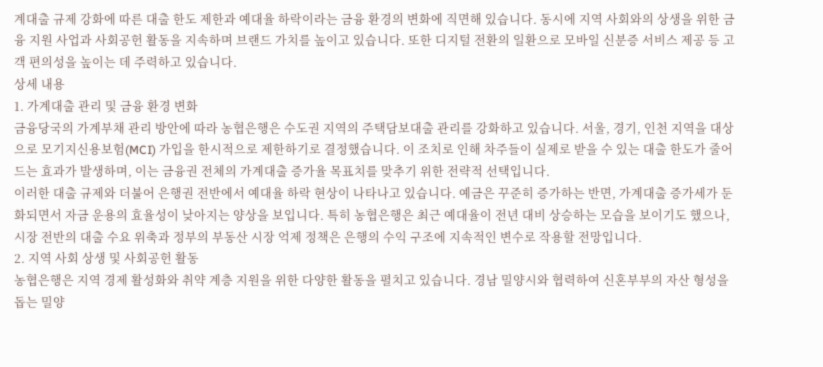계대출 규제 강화에 따른 대출 한도 제한과 예대율 하락이라는 금융 환경의 변화에 직면해 있습니다. 동시에 지역 사회와의 상생을 위한 금융 지원 사업과 사회공헌 활동을 지속하며 브랜드 가치를 높이고 있습니다. 또한 디지털 전환의 일환으로 모바일 신분증 서비스 제공 등 고객 편의성을 높이는 데 주력하고 있습니다.
상세 내용
1. 가계대출 관리 및 금융 환경 변화
금융당국의 가계부채 관리 방안에 따라 농협은행은 수도권 지역의 주택담보대출 관리를 강화하고 있습니다. 서울, 경기, 인천 지역을 대상으로 모기지신용보험(MCI) 가입을 한시적으로 제한하기로 결정했습니다. 이 조치로 인해 차주들이 실제로 받을 수 있는 대출 한도가 줄어드는 효과가 발생하며, 이는 금융권 전체의 가계대출 증가율 목표치를 맞추기 위한 전략적 선택입니다.
이러한 대출 규제와 더불어 은행권 전반에서 예대율 하락 현상이 나타나고 있습니다. 예금은 꾸준히 증가하는 반면, 가계대출 증가세가 둔화되면서 자금 운용의 효율성이 낮아지는 양상을 보입니다. 특히 농협은행은 최근 예대율이 전년 대비 상승하는 모습을 보이기도 했으나, 시장 전반의 대출 수요 위축과 정부의 부동산 시장 억제 정책은 은행의 수익 구조에 지속적인 변수로 작용할 전망입니다.
2. 지역 사회 상생 및 사회공헌 활동
농협은행은 지역 경제 활성화와 취약 계층 지원을 위한 다양한 활동을 펼치고 있습니다. 경남 밀양시와 협력하여 신혼부부의 자산 형성을 돕는 밀양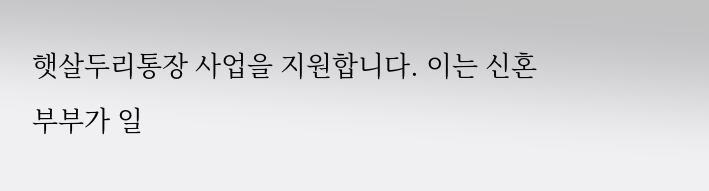햇살두리통장 사업을 지원합니다. 이는 신혼부부가 일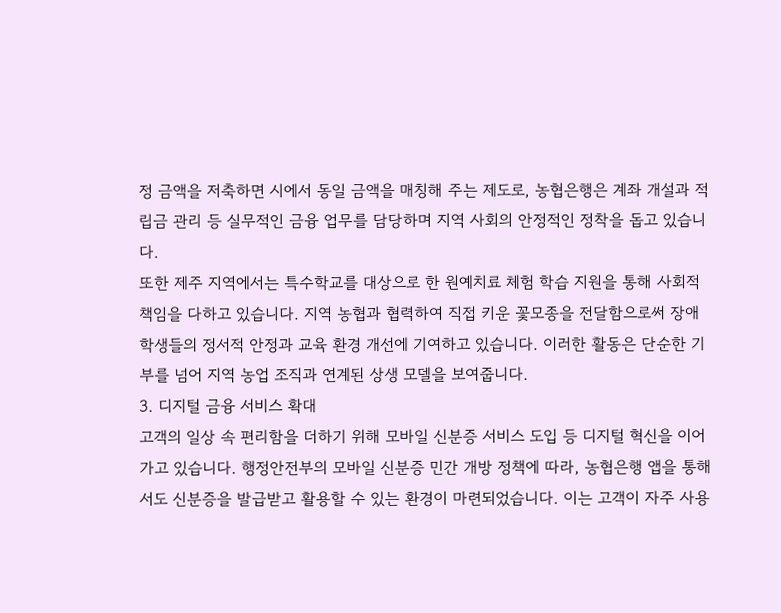정 금액을 저축하면 시에서 동일 금액을 매칭해 주는 제도로, 농협은행은 계좌 개설과 적립금 관리 등 실무적인 금융 업무를 담당하며 지역 사회의 안정적인 정착을 돕고 있습니다.
또한 제주 지역에서는 특수학교를 대상으로 한 원예치료 체험 학습 지원을 통해 사회적 책임을 다하고 있습니다. 지역 농협과 협력하여 직접 키운 꽃모종을 전달함으로써 장애 학생들의 정서적 안정과 교육 환경 개선에 기여하고 있습니다. 이러한 활동은 단순한 기부를 넘어 지역 농업 조직과 연계된 상생 모델을 보여줍니다.
3. 디지털 금융 서비스 확대
고객의 일상 속 편리함을 더하기 위해 모바일 신분증 서비스 도입 등 디지털 혁신을 이어가고 있습니다. 행정안전부의 모바일 신분증 민간 개방 정책에 따라, 농협은행 앱을 통해서도 신분증을 발급받고 활용할 수 있는 환경이 마련되었습니다. 이는 고객이 자주 사용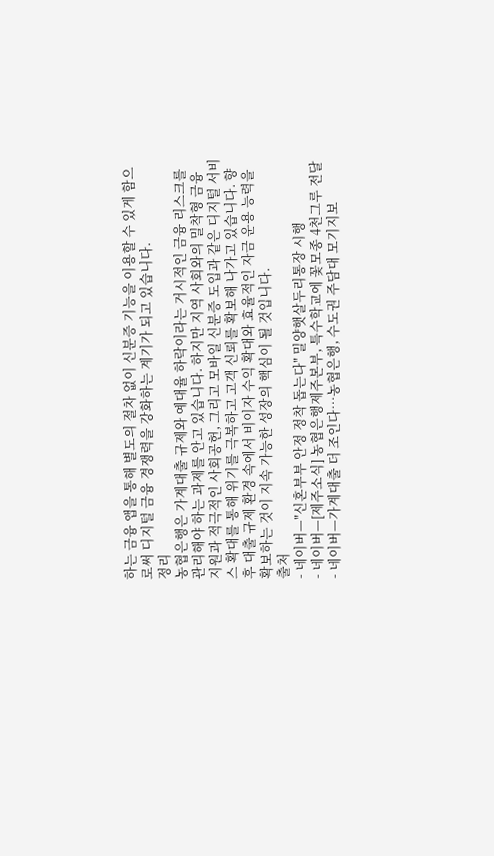하는 금융 앱을 통해 별도의 절차 없이 신분증 기능을 이용할 수 있게 함으로써 디지털 금융 경쟁력을 강화하는 계기가 되고 있습니다.
정리
농협은행은 가계대출 규제와 예대율 하락이라는 거시적인 금융 리스크를 관리해야 하는 과제를 안고 있습니다. 하지만 지역 사회와의 밀착형 금융 지원과 적극적인 사회공헌, 그리고 모바일 신분증 도입과 같은 디지털 서비스 확대를 통해 위기를 극복하고 고객 신뢰를 확보해 나가고 있습니다. 향후 대출 규제 환경 속에서 비이자 수익 확대와 효율적인 자금 운용 능력을 확보하는 것이 지속 가능한 성장의 핵심이 될 것입니다.
출처
- 네이버—"신혼부부 안정 정착 돕는다" 밀양햇살두리통장 시행
- 네이버—[제주소식] 농협은행제주본부, 특수학교에 꽃모종 4천그루 전달
- 네이버—가계대출 더 조인다…농협은행, 수도권 주담대 모기지보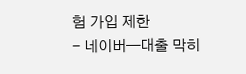험 가입 제한
- 네이버—대출 막히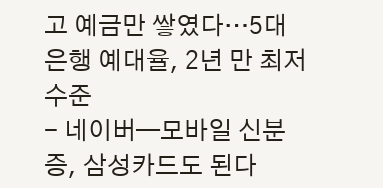고 예금만 쌓였다…5대 은행 예대율, 2년 만 최저 수준
- 네이버—모바일 신분증, 삼성카드도 된다